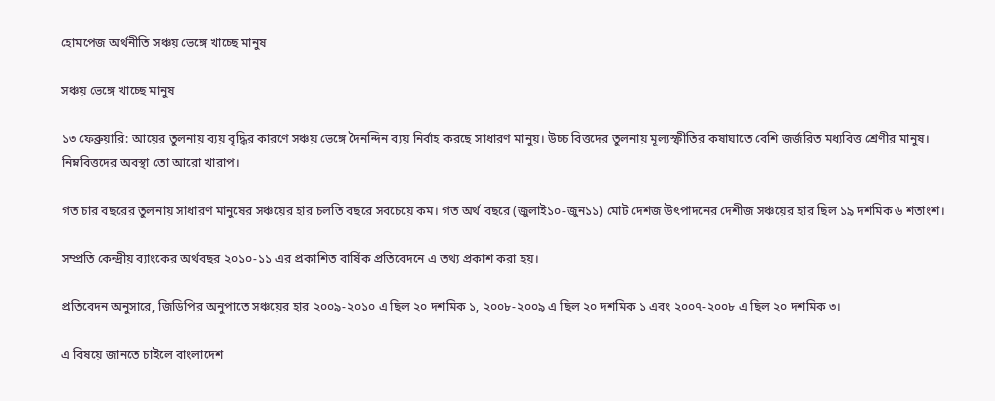হোমপেজ অর্থনীতি সঞ্চয় ভেঙ্গে খাচ্ছে মানুষ

সঞ্চয় ভেঙ্গে খাচ্ছে মানুষ

১৩ ফেব্রুয়ারি: আয়ের তুলনায় ব্যয় বৃদ্ধির কারণে সঞ্চয় ভেঙ্গে দৈনন্দিন ব্যয় নির্বাহ করছে সাধারণ মানুয়। উচ্চ বিত্তদের তুলনায় মূল্যস্ফীতির কষাঘাতে বেশি জর্জরিত মধ্যবিত্ত শ্রেণীর মানুষ। নিম্নবিত্তদের অবস্থা তো আরো খারাপ।

গত চার বছরের তুলনায় সাধারণ মানুষের সঞ্চয়ের হার চলতি বছরে সবচেয়ে কম। গত অর্থ বছরে (জুলাই১০-জুন১১) মোট দেশজ উৎপাদনের দেশীজ সঞ্চয়ের হার ছিল ১৯ দশমিক ৬ শতাংশ।

সম্প্রতি কেন্দ্রীয় ব্যাংকের অর্থবছর ২০১০-১১ এর প্রকাশিত বার্ষিক প্রতিবেদনে এ তথ্য প্রকাশ করা হয়।

প্রতিবেদন অনুসারে, জিডিপির অনুপাতে সঞ্চয়ের হার ২০০৯-২০১০ এ ছিল ২০ দশমিক ১, ২০০৮-২০০৯ এ ছিল ২০ দশমিক ১ এবং ২০০৭-২০০৮ এ ছিল ২০ দশমিক ৩।

এ বিষয়ে জানতে চাইলে বাংলাদেশ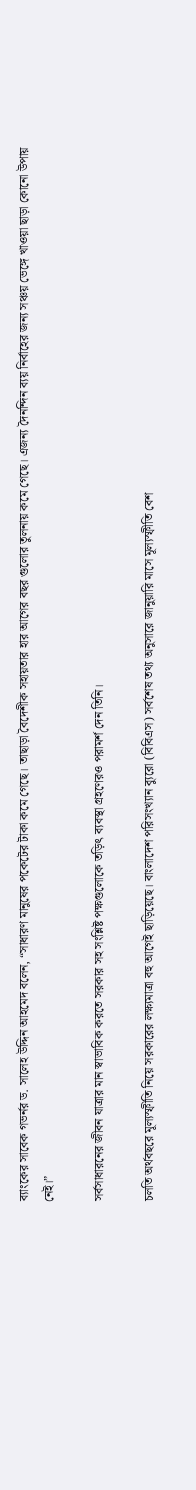ব্যাংকের সাবেক গভর্নর ড. সালেহ উদ্দিন আহমেদ বলেন, “সাধারণ মানুষের পকেটের টাকা কমে গেছে। তাছাড়া বৈদেশীক সহায়তার হার আগের বছর গুলোর তুলনায় কমে গেছে। এজন্য দৈনন্দিন ব্যয় নির্বাহের জন্য সঞ্চয় ভেঙ্গে খাওয়া ছাড়া কোনো উপায় নেই।”

সর্বসাধারনের জীবন যাত্রার মান স্বাভাবিক করতে সরকার সহ সংশ্লিষ্ট পক্ষগুলোকে তড়িৎ ব্যবস্থা গ্রহণেরও পরামর্শ দেন তিনি।

চলতি অর্থবছরে মূল্যস্ফীতি নিয়ে সরকারের লক্ষ্যমাত্রা বহু আগেই ছাড়িয়েছে। বাংলাদেশ পরিসংখ্যান ব্যুরো (বিবিএস) সর্বশেষ তথ্য অনুসারে জানুয়ারি মাসে মূল্যস্ফীতি বেশ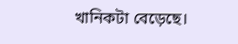খানিকটা বেড়েছে।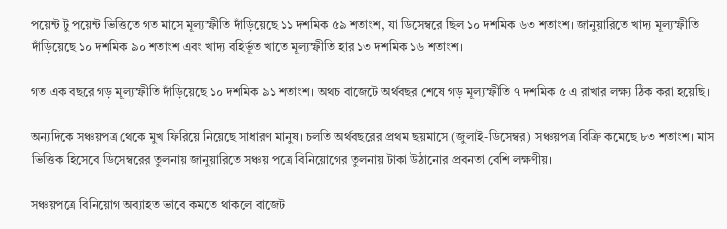পয়েন্ট টু পয়েন্ট ভিত্তিতে গত মাসে মূল্যস্ফীতি দাঁড়িয়েছে ১১ দশমিক ৫৯ শতাংশ, যা ডিসেম্বরে ছিল ১০ দশমিক ৬৩ শতাংশ। জানুয়ারিতে খাদ্য মূল্যস্ফীতি দাঁড়িয়েছে ১০ দশমিক ৯০ শতাংশ এবং খাদ্য বহির্ভূত খাতে মূল্যস্ফীতি হার ১৩ দশমিক ১৬ শতাংশ।

গত এক বছরে গড় মূল্যস্ফীতি দাঁড়িয়েছে ১০ দশমিক ৯১ শতাংশ। অথচ বাজেটে অর্থবছর শেষে গড় মূল্যস্ফীতি ৭ দশমিক ৫ এ রাখার লক্ষ্য ঠিক করা হয়েছি।

অন্যদিকে সঞ্চয়পত্র থেকে মুখ ফিরিয়ে নিয়েছে সাধারণ মানুষ। চলতি অর্থবছরের প্রথম ছয়মাসে (জুলাই-ডিসেম্বর) সঞ্চয়পত্র বিক্রি কমেছে ৮৩ শতাংশ। মাস ভিত্তিক হিসেবে ডিসেম্বরের তুলনায় জানুয়ারিতে সঞ্চয় পত্রে বিনিয়োগের তুলনায় টাকা উঠানোর প্রবনতা বেশি লক্ষণীয়।

সঞ্চয়পত্রে বিনিয়োগ অব্যাহত ভাবে কমতে থাকলে বাজেট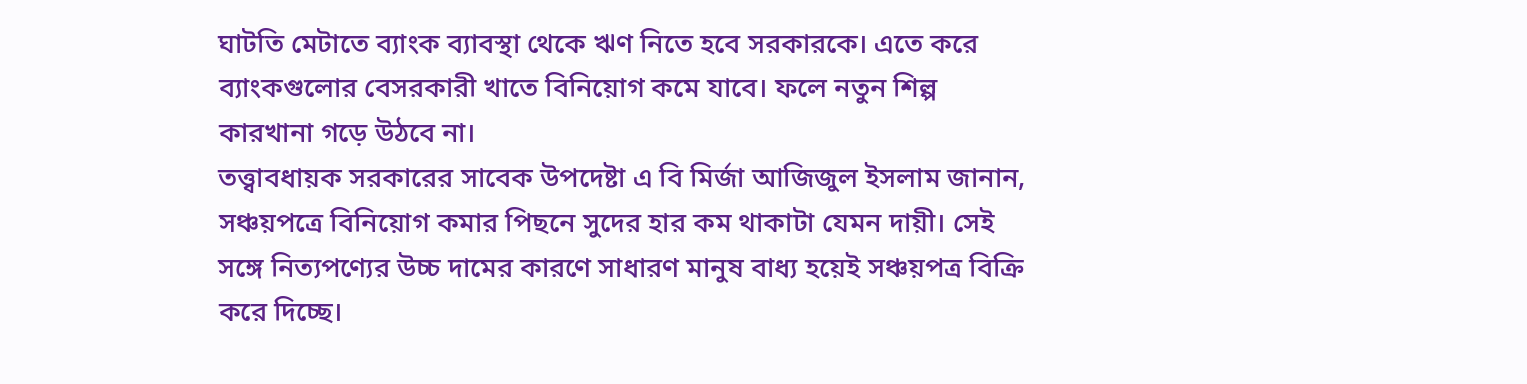ঘাটতি মেটাতে ব্যাংক ব্যাবস্থা থেকে ঋণ নিতে হবে সরকারকে। এতে করে ব্যাংকগুলোর বেসরকারী খাতে বিনিয়োগ কমে যাবে। ফলে নতুন শিল্প কারখানা গড়ে উঠবে না।
তত্ত্বাবধায়ক সরকারের সাবেক উপদেষ্টা এ বি মির্জা আজিজুল ইসলাম জানান, সঞ্চয়পত্রে বিনিয়োগ কমার পিছনে সুদের হার কম থাকাটা যেমন দায়ী। সেই সঙ্গে নিত্যপণ্যের উচ্চ দামের কারণে সাধারণ মানুষ বাধ্য হয়েই সঞ্চয়পত্র বিক্রি করে দিচ্ছে।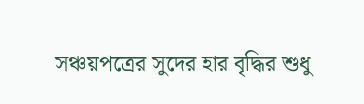সঞ্চয়পত্রের সুদের হার বৃদ্ধির শুধু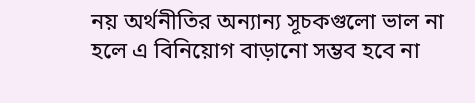নয় অর্থনীতির অন্যান্য সূচকগুলো ভাল না হলে এ বিনিয়োগ বাড়ানো সম্ভব হবে না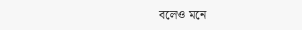বলেও মনে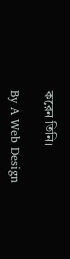করেন তিনি।

By A Web Design